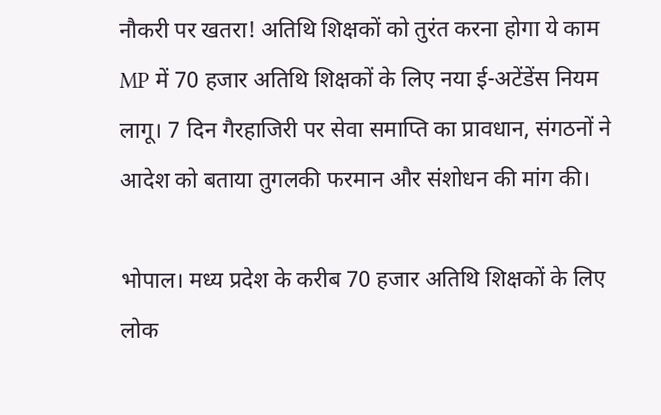नौकरी पर खतरा! अतिथि शिक्षकों को तुरंत करना होगा ये काम
MP में 70 हजार अतिथि शिक्षकों के लिए नया ई-अटेंडेंस नियम लागू। 7 दिन गैरहाजिरी पर सेवा समाप्ति का प्रावधान, संगठनों ने आदेश को बताया तुगलकी फरमान और संशोधन की मांग की।

भोपाल। मध्य प्रदेश के करीब 70 हजार अतिथि शिक्षकों के लिए लोक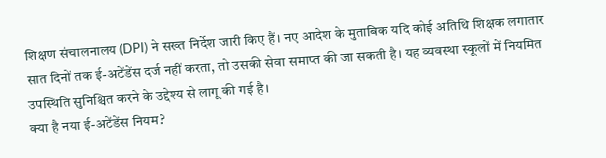शिक्षण संचालनालय (DPI) ने सख्त निर्देश जारी किए हैं। नए आदेश के मुताबिक यदि कोई अतिथि शिक्षक लगातार सात दिनों तक ई-अटेंडेंस दर्ज नहीं करता, तो उसकी सेवा समाप्त की जा सकती है। यह व्यवस्था स्कूलों में नियमित उपस्थिति सुनिश्चित करने के उद्देश्य से लागू की गई है।
क्या है नया ई-अटेंडेंस नियम?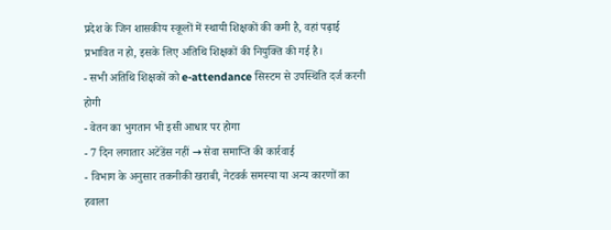प्रदेश के जिन शासकीय स्कूलों में स्थायी शिक्षकों की कमी है, वहां पढ़ाई प्रभावित न हो, इसके लिए अतिथि शिक्षकों की नियुक्ति की गई है।
- सभी अतिथि शिक्षकों को e-attendance सिस्टम से उपस्थिति दर्ज करनी होगी
- वेतन का भुगतान भी इसी आधार पर होगा
- 7 दिन लगातार अटेंडेंस नहीं → सेवा समाप्ति की कार्रवाई
- विभाग के अनुसार तकनीकी खराबी, नेटवर्क समस्या या अन्य कारणों का हवाला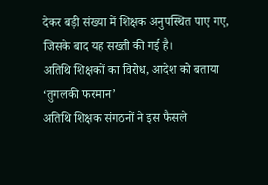देकर बड़ी संख्या में शिक्षक अनुपस्थित पाए गए, जिसके बाद यह सख्ती की गई है।
अतिथि शिक्षकों का विरोध, आदेश को बताया ‘तुगलकी फरमान’
अतिथि शिक्षक संगठनों ने इस फैसले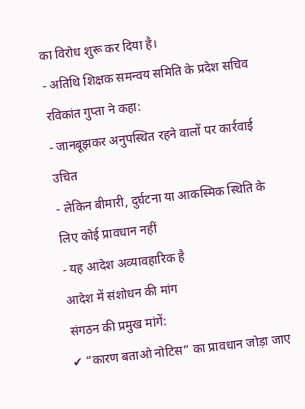का विरोध शुरू कर दिया है।
- अतिथि शिक्षक समन्वय समिति के प्रदेश सचिव रविकांत गुप्ता ने कहा:
- जानबूझकर अनुपस्थित रहने वालों पर कार्रवाई उचित
- लेकिन बीमारी, दुर्घटना या आकस्मिक स्थिति के लिए कोई प्रावधान नहीं
- यह आदेश अव्यावहारिक है
आदेश में संशोधन की मांग
संगठन की प्रमुख मांगें:
✔ “कारण बताओ नोटिस” का प्रावधान जोड़ा जाए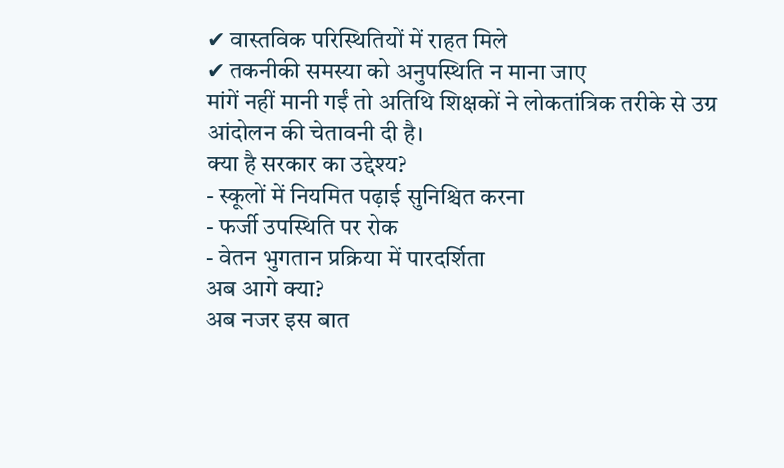✔ वास्तविक परिस्थितियों में राहत मिले
✔ तकनीकी समस्या को अनुपस्थिति न माना जाए
मांगें नहीं मानी गईं तो अतिथि शिक्षकों ने लोकतांत्रिक तरीके से उग्र आंदोलन की चेतावनी दी है।
क्या है सरकार का उद्देश्य?
- स्कूलों में नियमित पढ़ाई सुनिश्चित करना
- फर्जी उपस्थिति पर रोक
- वेतन भुगतान प्रक्रिया में पारदर्शिता
अब आगे क्या?
अब नजर इस बात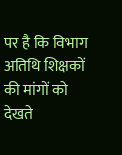पर है कि विभाग अतिथि शिक्षकों की मांगों को देखते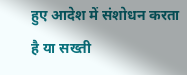हुए आदेश में संशोधन करता है या सख्ती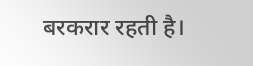बरकरार रहती है।